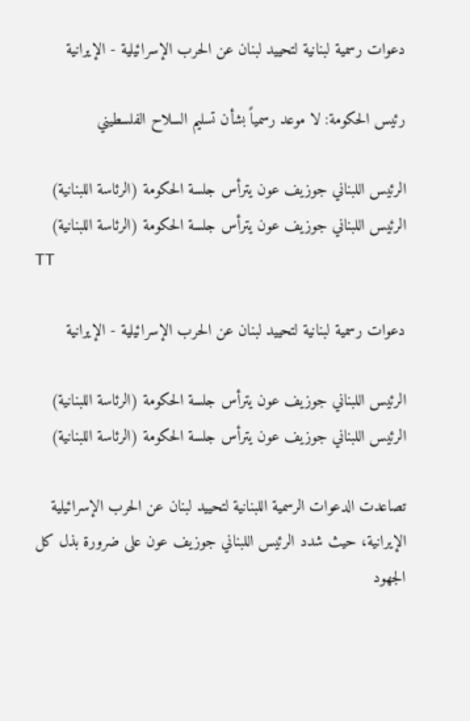دعوات رسمية لبنانية لتحييد لبنان عن الحرب الإسرائيلية - الإيرانية

رئيس الحكومة: لا موعد رسمياً بشأن تسليم السلاح الفلسطيني

الرئيس اللبناني جوزيف عون يترأس جلسة الحكومة (الرئاسة اللبنانية)
الرئيس اللبناني جوزيف عون يترأس جلسة الحكومة (الرئاسة اللبنانية)
TT

دعوات رسمية لبنانية لتحييد لبنان عن الحرب الإسرائيلية - الإيرانية

الرئيس اللبناني جوزيف عون يترأس جلسة الحكومة (الرئاسة اللبنانية)
الرئيس اللبناني جوزيف عون يترأس جلسة الحكومة (الرئاسة اللبنانية)

تصاعدت الدعوات الرسمية اللبنانية لتحييد لبنان عن الحرب الإسرائيلية الإيرانية، حيث شدد الرئيس اللبناني جوزيف عون على ضرورة بذل كل الجهود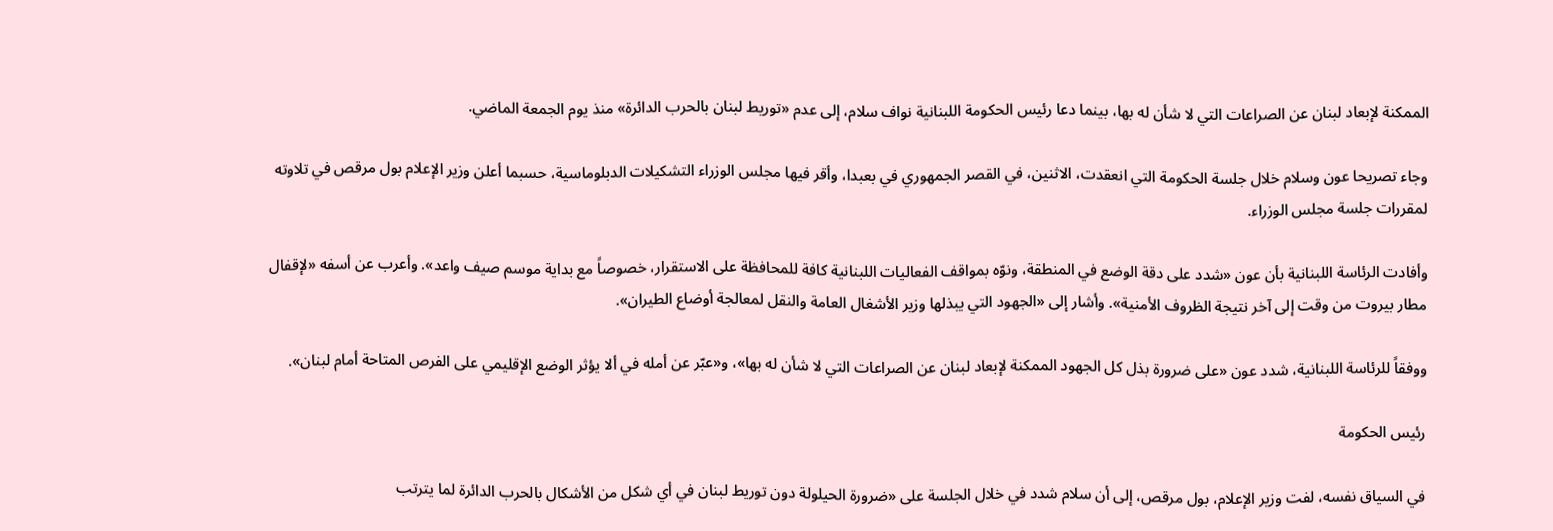الممكنة لإبعاد لبنان عن الصراعات التي لا شأن له بها، بينما دعا رئيس الحكومة اللبنانية نواف سلام، إلى عدم «توريط لبنان بالحرب الدائرة» منذ يوم الجمعة الماضي.

وجاء تصريحا عون وسلام خلال جلسة الحكومة التي انعقدت، الاثنين، في القصر الجمهوري في بعبدا، وأقر فيها مجلس الوزراء التشكيلات الدبلوماسية، حسبما أعلن وزير الإعلام بول مرقص في تلاوته لمقررات جلسة مجلس الوزراء.

وأفادت الرئاسة اللبنانية بأن عون «شدد على دقة الوضع في المنطقة، ونوّه بمواقف الفعاليات اللبنانية كافة للمحافظة على الاستقرار، خصوصاً مع بداية موسم صيف واعد». وأعرب عن أسفه «لإقفال مطار بيروت من وقت إلى آخر نتيجة الظروف الأمنية». وأشار إلى «الجهود التي يبذلها وزير الأشغال العامة والنقل لمعالجة أوضاع الطيران».

ووفقاً للرئاسة اللبنانية، شدد عون «على ضرورة بذل كل الجهود الممكنة لإبعاد لبنان عن الصراعات التي لا شأن له بها»، و«عبّر عن أمله في ألا يؤثر الوضع الإقليمي على الفرص المتاحة أمام لبنان».

رئيس الحكومة

في السياق نفسه، لفت وزير الإعلام، بول مرقص، إلى أن سلام شدد في خلال الجلسة على «ضرورة الحيلولة دون توريط لبنان في أي شكل من الأشكال بالحرب الدائرة لما يترتب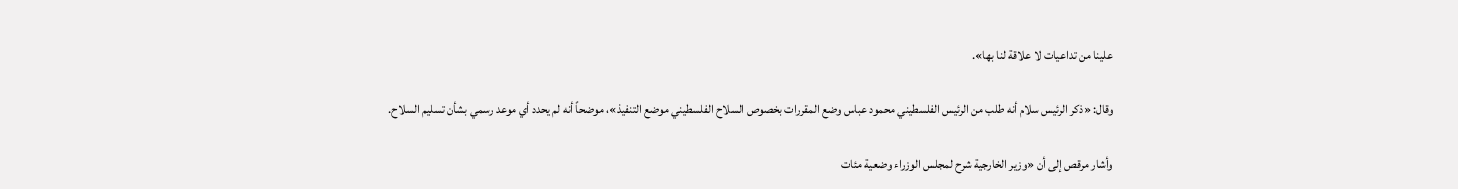علينا من تداعيات لا علاقة لنا بها».

وقال: «ذكر الرئيس سلام أنه طلب من الرئيس الفلسطيني محمود عباس وضع المقررات بخصوص السلاح الفلسطيني موضع التنفيذ»، موضحاً أنه لم يحدد أي موعد رسمي بشأن تسليم السلاح.

وأشار مرقص إلى أن «وزير الخارجية شرح لمجلس الوزراء وضعية مئات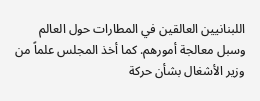اللبنانيين العالقين في المطارات حول العالم وسبل معالجة أمورهم. كما أخذ المجلس علماً من وزير الأشغال بشأن حركة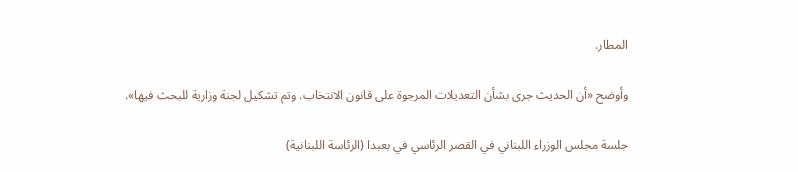المطار.

وأوضح «أن الحديث جرى بشأن التعديلات المرجوة على قانون الانتخاب. وتم تشكيل لجنة وزارية للبحث فيها».

جلسة مجلس الوزراء اللبناني في القصر الرئاسي في بعبدا (الرئاسة اللبنانية)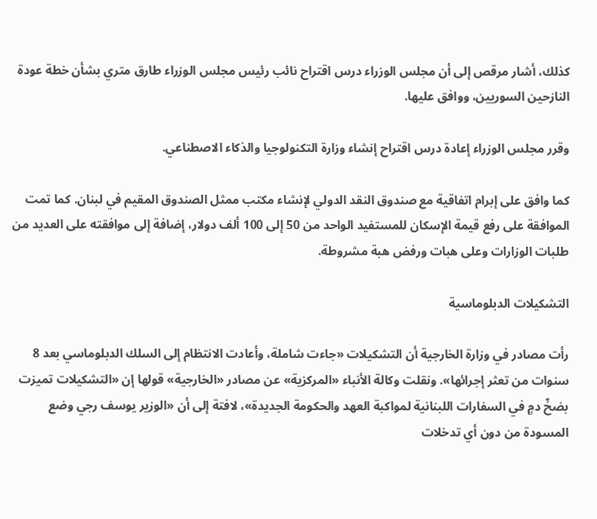كذلك، أشار مرقص إلى أن مجلس الوزراء درس اقتراح نائب رئيس مجلس الوزراء طارق متري بشأن خطة عودة النازحين السوريين، ووافق عليها.

وقرر مجلس الوزراء إعادة درس اقتراح إنشاء وزارة التكنولوجيا والذكاء الاصطناعي.

كما وافق على إبرام اتفاقية مع صندوق النقد الدولي لإنشاء مكتب ممثل الصندوق المقيم في لبنان. كما تمت الموافقة على رفع قيمة الإسكان للمستفيد الواحد من 50 إلى 100 ألف دولار، إضافة إلى موافقته على العديد من طلبات الوزارات وعلى هبات ورفض هبة مشروطة.

التشكيلات الدبلوماسية

رأت مصادر في وزارة الخارجية أن التشكيلات «جاءت شاملة، وأعادت الانتظام إلى السلك الدبلوماسي بعد 8 سنوات من تعثر إجرائها». ونقلت وكالة الأنباء «المركزية» عن مصادر «الخارجية» قولها إن «التشكيلات تميزت بضخّ دمٍ في السفارات اللبنانية لمواكبة العهد والحكومة الجديدة»، لافتة إلى أن «الوزير يوسف رجي وضع المسودة من دون أي تدخلات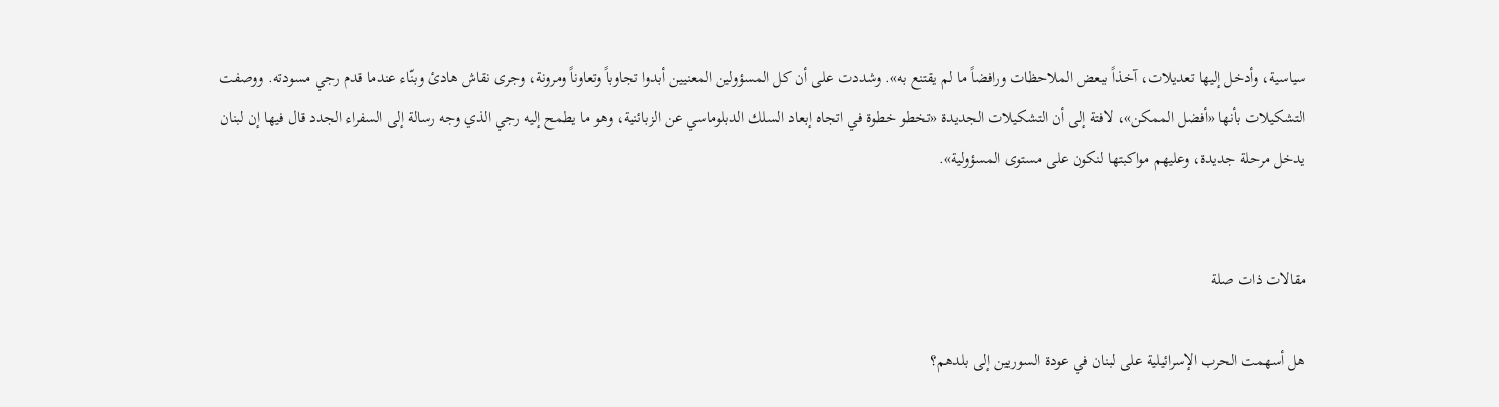سياسية، وأدخل إليها تعديلات، آخذاً ببعض الملاحظات ورافضاً ما لم يقتنع به». وشددت على أن كل المسؤولين المعنيين أبدوا تجاوباً وتعاوناً ومرونة، وجرى نقاش هادئ وبنّاء عندما قدم رجي مسودته. ووصفت التشكيلات بأنها «أفضل الممكن»، لافتة إلى أن التشكيلات الجديدة «تخطو خطوة في اتجاه إبعاد السلك الدبلوماسي عن الزبائنية، وهو ما يطمح إليه رجي الذي وجه رسالة إلى السفراء الجدد قال فيها إن لبنان يدخل مرحلة جديدة، وعليهم مواكبتها لنكون على مستوى المسؤولية».


مقالات ذات صلة

هل أسهمت الحرب الإسرائيلية على لبنان في عودة السوريين إلى بلدهم؟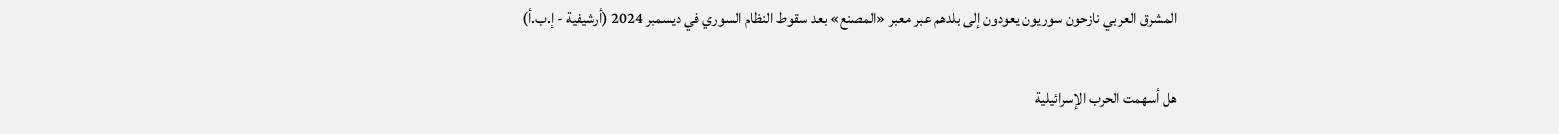المشرق العربي نازحون سوريون يعودون إلى بلدهم عبر معبر «المصنع» بعد سقوط النظام السوري في ديسمبر 2024 (أرشيفية - إ.ب.أ)

هل أسهمت الحرب الإسرائيلية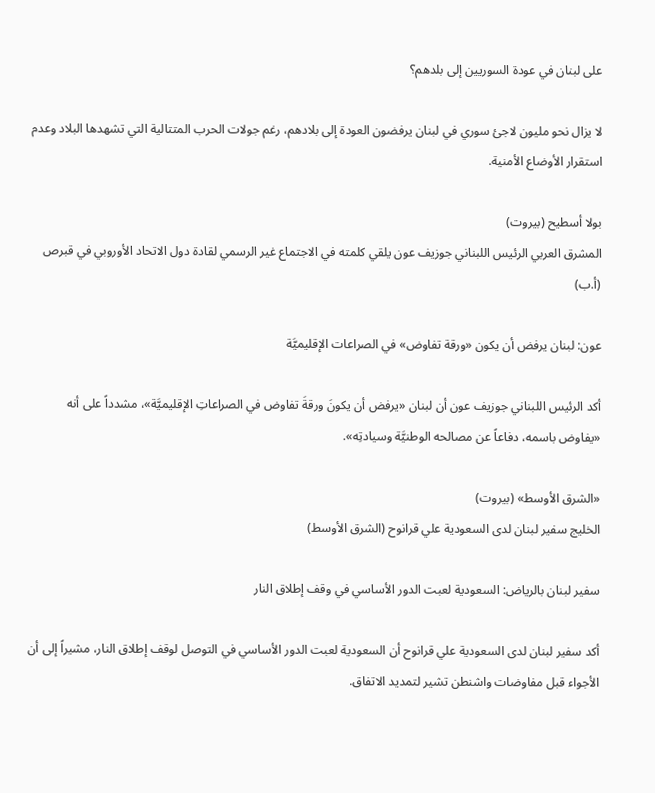على لبنان في عودة السوريين إلى بلدهم؟

لا يزال نحو مليون لاجئ سوري في لبنان يرفضون العودة إلى بلادهم، رغم جولات الحرب المتتالية التي تشهدها البلاد وعدم استقرار الأوضاع الأمنية.

بولا أسطيح (بيروت)
المشرق العربي الرئيس اللبناني جوزيف عون يلقي كلمته في الاجتماع غير الرسمي لقادة دول الاتحاد الأوروبي في قبرص (أ.ب)

عون: لبنان يرفض أن يكون «ورقة تفاوض» في الصراعات الإقليميَّة

أكد الرئيس اللبناني جوزيف عون أن لبنان «يرفض أن يكونَ ورقةَ تفاوض في الصراعاتِ الإقليميَّة»، مشدداً على أنه «يفاوض باسمه، دفاعاً عن مصالحه الوطنيَّة وسيادتِه».

«الشرق الأوسط» (بيروت)
الخليج سفير لبنان لدى السعودية علي قرانوح (الشرق الأوسط)

سفير لبنان بالرياض: السعودية لعبت الدور الأساسي في وقف إطلاق النار

أكد سفير لبنان لدى السعودية علي قرانوح أن السعودية لعبت الدور الأساسي في التوصل لوقف إطلاق النار، مشيراً إلى أن الأجواء قبل مفاوضات واشنطن تشير لتمديد الاتفاق.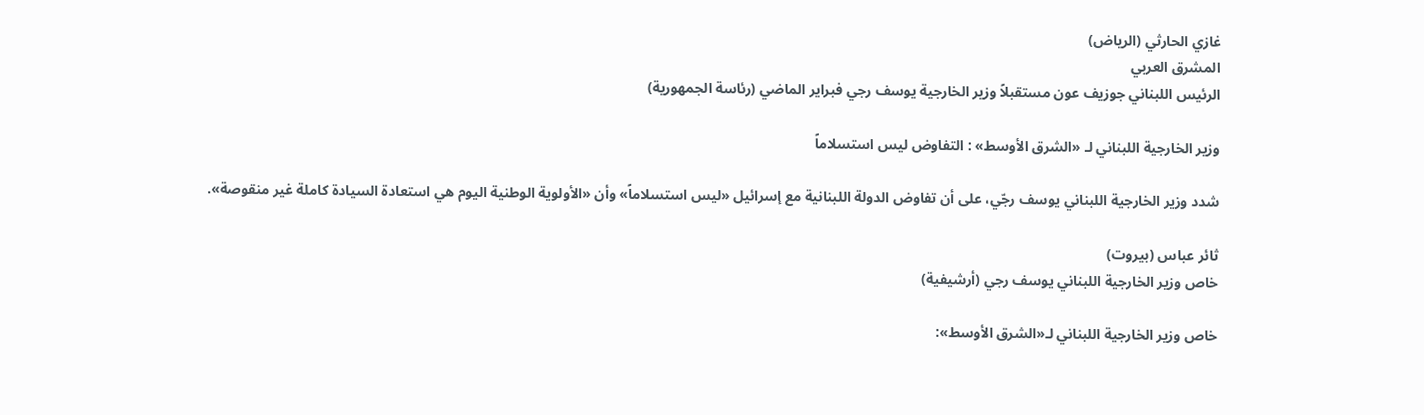غازي الحارثي (الرياض)
المشرق العربي
الرئيس اللبناني جوزيف عون مستقبلاً وزير الخارجية يوسف رجي فبراير الماضي (رئاسة الجمهورية)

وزير الخارجية اللبناني لـ «الشرق الأوسط» : التفاوض ليس استسلاماً

شدد وزير الخارجية اللبناني يوسف رجّي، على أن تفاوض الدولة اللبنانية مع إسرائيل «ليس استسلاماً» وأن «الأولوية الوطنية اليوم هي استعادة السيادة كاملة غير منقوصة».

ثائر عباس (بيروت)
خاص وزير الخارجية اللبناني يوسف رجي (أرشيفية)

خاص وزير الخارجية اللبناني لـ«الشرق الأوسط»: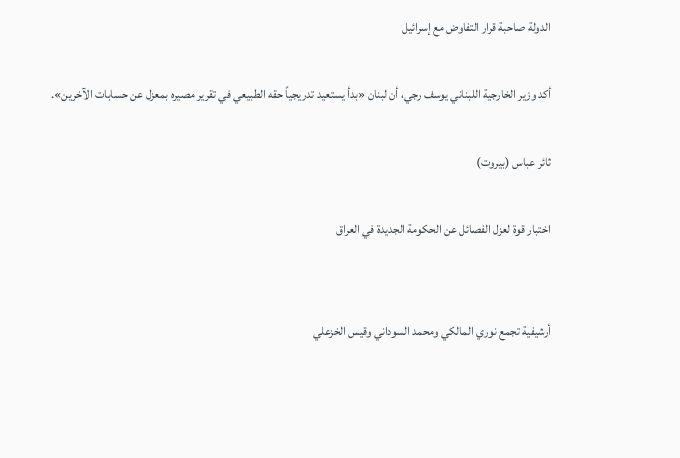الدولة صاحبة قرار التفاوض مع إسرائيل

أكد وزير الخارجية اللبناني يوسف رجي، أن لبنان «بدأ يستعيد تدريجياً حقه الطبيعي في تقرير مصيره بمعزل عن حسابات الآخرين».

ثائر عباس (بيروت)

اختبار قوة لعزل الفصائل عن الحكومة الجديدة في العراق


أرشيفية تجمع نوري المالكي ومحمد السوداني وقيس الخزعلي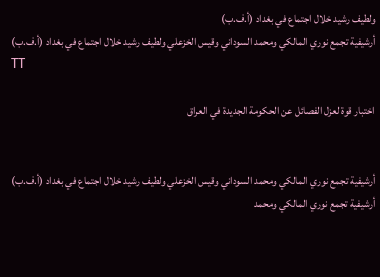ولطيف رشيد خلال اجتماع في بغداد (أ.ف.ب)
أرشيفية تجمع نوري المالكي ومحمد السوداني وقيس الخزعلي ولطيف رشيد خلال اجتماع في بغداد (أ.ف.ب)
TT

اختبار قوة لعزل الفصائل عن الحكومة الجديدة في العراق


أرشيفية تجمع نوري المالكي ومحمد السوداني وقيس الخزعلي ولطيف رشيد خلال اجتماع في بغداد (أ.ف.ب)
أرشيفية تجمع نوري المالكي ومحمد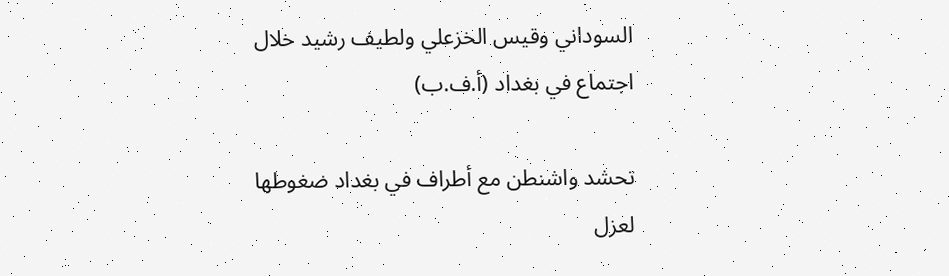السوداني وقيس الخزعلي ولطيف رشيد خلال اجتماع في بغداد (أ.ف.ب)

تحشد واشنطن مع أطراف في بغداد ضغوطها لعزل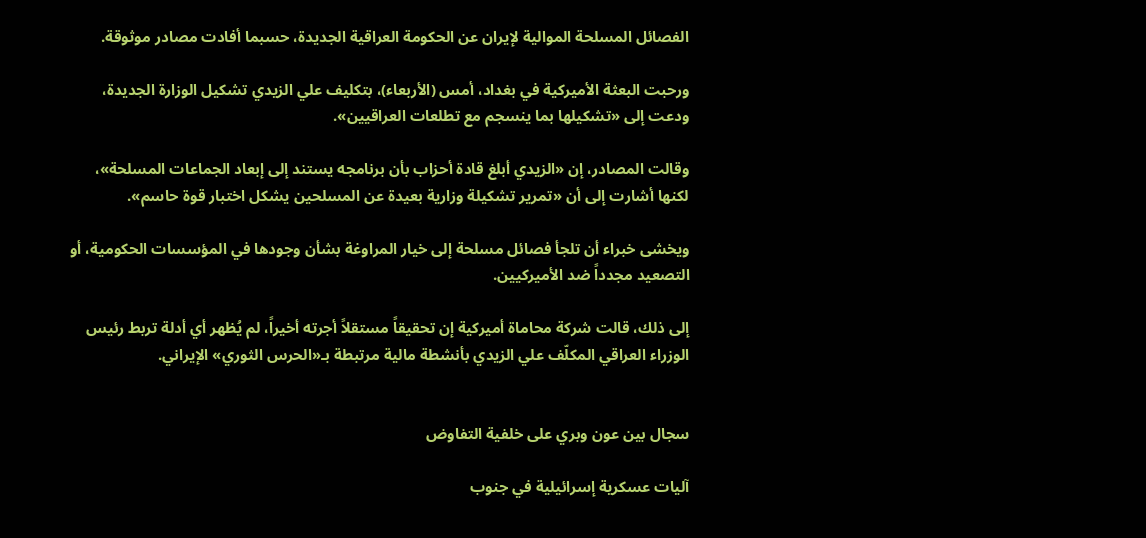الفصائل المسلحة الموالية لإيران عن الحكومة العراقية الجديدة، حسبما أفادت مصادر موثوقة.

ورحبت البعثة الأميركية في بغداد، أمس (الأربعاء)، بتكليف علي الزيدي تشكيل الوزارة الجديدة، ودعت إلى «تشكيلها بما ينسجم مع تطلعات العراقيين».

وقالت المصادر، إن «الزيدي أبلغ قادة أحزاب بأن برنامجه يستند إلى إبعاد الجماعات المسلحة»، لكنها أشارت إلى أن «تمرير تشكيلة وزارية بعيدة عن المسلحين يشكل اختبار قوة حاسم».

ويخشى خبراء أن تلجأ فصائل مسلحة إلى خيار المراوغة بشأن وجودها في المؤسسات الحكومية، أو التصعيد مجدداً ضد الأميركيين.

إلى ذلك، قالت شركة محاماة أميركية إن تحقيقاً مستقلاً أجرته أخيراً، لم يُظهر أي أدلة تربط رئيس الوزراء العراقي المكلّف علي الزيدي بأنشطة مالية مرتبطة بـ«الحرس الثوري» الإيراني.


سجال بين عون وبري على خلفية التفاوض

آليات عسكرية إسرائيلية في جنوب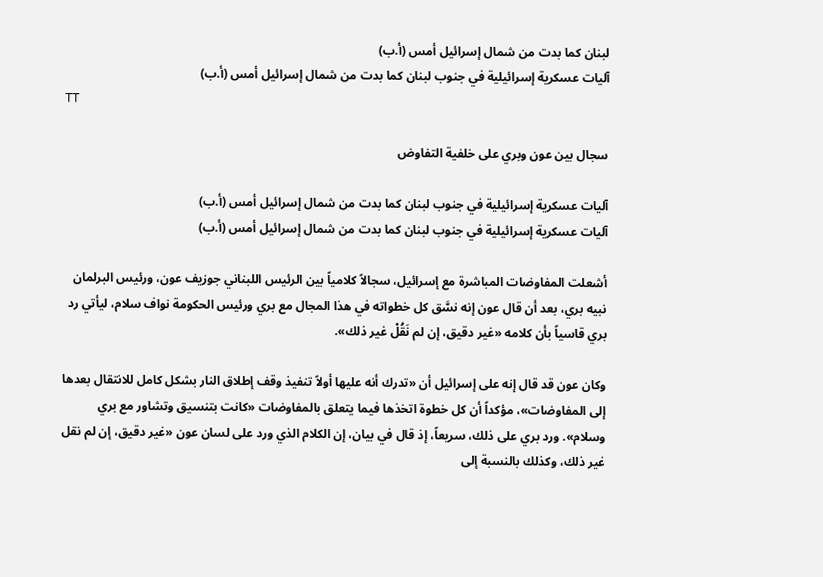لبنان كما بدت من شمال إسرائيل أمس (أ.ب)
آليات عسكرية إسرائيلية في جنوب لبنان كما بدت من شمال إسرائيل أمس (أ.ب)
TT

سجال بين عون وبري على خلفية التفاوض

آليات عسكرية إسرائيلية في جنوب لبنان كما بدت من شمال إسرائيل أمس (أ.ب)
آليات عسكرية إسرائيلية في جنوب لبنان كما بدت من شمال إسرائيل أمس (أ.ب)

أشعلت المفاوضات المباشرة مع إسرائيل، سجالاً كلامياً بين الرئيس اللبناني جوزيف عون، ورئيس البرلمان نبيه بري، بعد أن قال عون إنه نسَّق كل خطواته في هذا المجال مع بري ورئيس الحكومة نواف سلام، ليأتي رد بري قاسياً بأن كلامه «غير دقيق، إن لم نَقُلْ غير ذلك».

وكان عون قد قال إنه على إسرائيل أن «تدرك أنه عليها أولاً تنفيذ وقف إطلاق النار بشكل كامل للانتقال بعدها إلى المفاوضات»، مؤكداً أن كل خطوة اتخذها فيما يتعلق بالمفاوضات «كانت بتنسيق وتشاور مع بري وسلام». ورد بري على ذلك، سريعاً، إذ قال في بيان، إن الكلام الذي ورد على لسان عون «غير دقيق، إن لم نقل غير ذلك، وكذلك بالنسبة إلى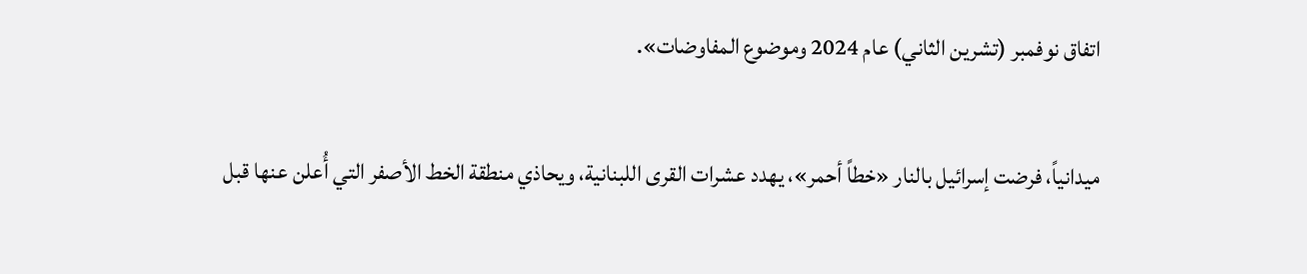اتفاق نوفمبر (تشرين الثاني) عام 2024 وموضوع المفاوضات».

ميدانياً، فرضت إسرائيل بالنار «خطاً أحمر»، يهدد عشرات القرى اللبنانية، ويحاذي منطقة الخط الأصفر التي أُعلن عنها قبل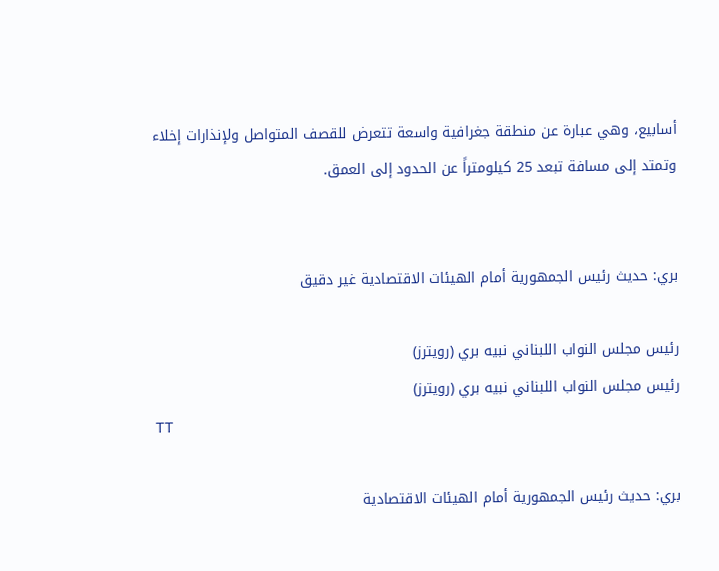أسابيع، وهي عبارة عن منطقة جغرافية واسعة تتعرض للقصف المتواصل ولإنذارات إخلاء وتمتد إلى مسافة تبعد 25 كيلومتراً عن الحدود إلى العمق.


بري: حديث رئيس الجمهورية أمام الهيئات الاقتصادية غير دقيق

رئيس مجلس النواب اللبناني نبيه بري (رويترز)
رئيس مجلس النواب اللبناني نبيه بري (رويترز)
TT

بري: حديث رئيس الجمهورية أمام الهيئات الاقتصادية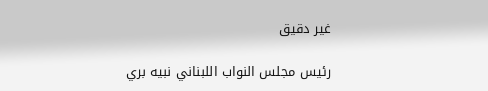غير دقيق

رئيس مجلس النواب اللبناني نبيه بري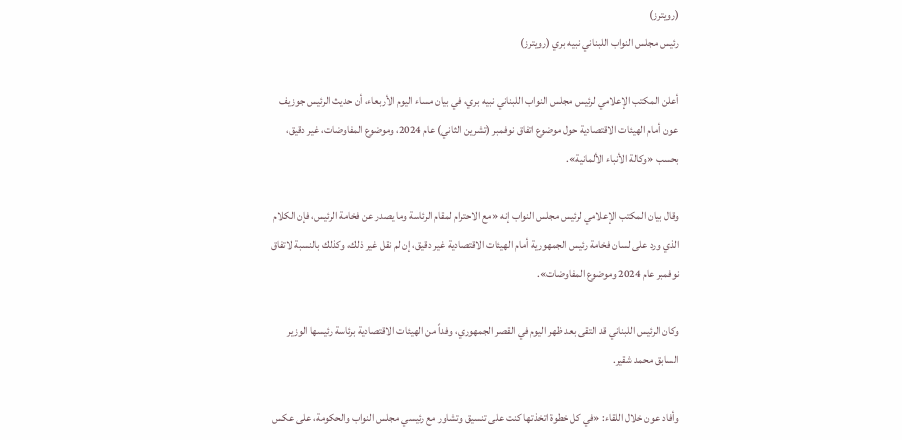(رويترز)
رئيس مجلس النواب اللبناني نبيه بري (رويترز)

أعلن المكتب الإعلامي لرئيس مجلس النواب اللبناني نبيه بري، في بيان مساء اليوم الأربعاء، أن حديث الرئيس جوزيف عون أمام الهيئات الاقتصادية حول موضوع اتفاق نوفمبر (تشرين الثاني) عام 2024، وموضوع المفاوضات، غير دقيق، بحسب «وكالة الأنباء الألمانية».

وقال بيان المكتب الإعلامي لرئيس مجلس النواب إنه «مع الاحترام لمقام الرئاسة وما يصدر عن فخامة الرئيس، فإن الكلام الذي ورد على لسان فخامة رئيس الجمهورية أمام الهيئات الاقتصادية غير دقيق، إن لم نقل غير ذلك، وكذلك بالنسبة لاتفاق نوفمبر عام 2024 وموضوع المفاوضات».

وكان الرئيس اللبناني قد التقى بعد ظهر اليوم في القصر الجمهوري، وفداً من الهيئات الاقتصادية برئاسة رئيسها الوزير السابق محمد شقير.

وأفاد عون خلال اللقاء: «في كل خطوة اتخذتها كنت على تنسيق وتشاور مع رئيسي مجلس النواب والحكومة، على عكس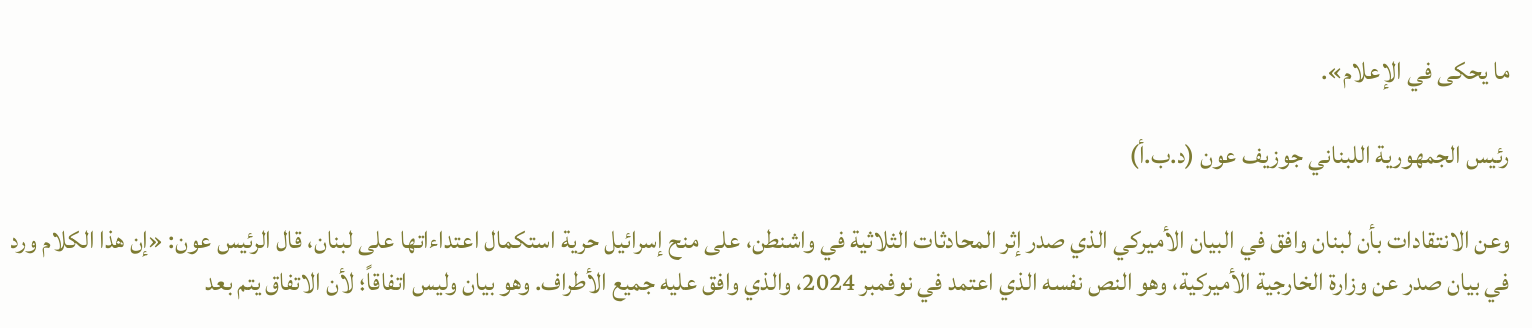ما يحكى في الإعلام».

رئيس الجمهورية اللبناني جوزيف عون (د.ب.أ)

وعن الانتقادات بأن لبنان وافق في البيان الأميركي الذي صدر إثر المحادثات الثلاثية في واشنطن، على منح إسرائيل حرية استكمال اعتداءاتها على لبنان، قال الرئيس عون: «إن هذا الكلام ورد في بيان صدر عن وزارة الخارجية الأميركية، وهو النص نفسه الذي اعتمد في نوفمبر 2024، والذي وافق عليه جميع الأطراف. وهو بيان وليس اتفاقاً؛ لأن الاتفاق يتم بعد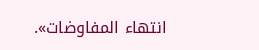انتهاء المفاوضات».